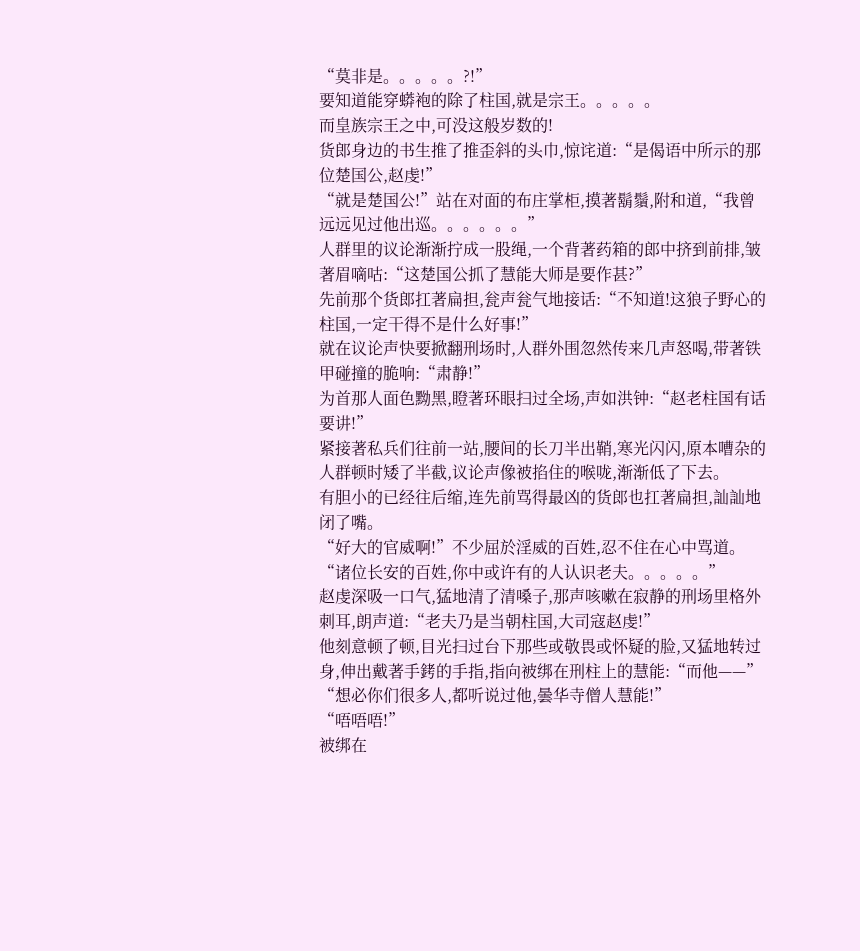“莫非是。。。。。?!”
要知道能穿蟒袍的除了柱国,就是宗王。。。。。
而皇族宗王之中,可没这般岁数的!
货郎身边的书生推了推歪斜的头巾,惊诧道:“是偈语中所示的那位楚国公,赵虔!”
“就是楚国公!”站在对面的布庄掌柜,摸著鬍鬚,附和道,“我曾远远见过他出巡。。。。。。”
人群里的议论渐渐拧成一股绳,一个背著药箱的郎中挤到前排,皱著眉嘀咕:“这楚国公抓了慧能大师是要作甚?”
先前那个货郎扛著扁担,瓮声瓮气地接话:“不知道!这狼子野心的柱国,一定干得不是什么好事!”
就在议论声快要掀翻刑场时,人群外围忽然传来几声怒喝,带著铁甲碰撞的脆响:“肃静!”
为首那人面色黝黑,瞪著环眼扫过全场,声如洪钟:“赵老柱国有话要讲!”
紧接著私兵们往前一站,腰间的长刀半出鞘,寒光闪闪,原本嘈杂的人群顿时矮了半截,议论声像被掐住的喉咙,渐渐低了下去。
有胆小的已经往后缩,连先前骂得最凶的货郎也扛著扁担,訕訕地闭了嘴。
“好大的官威啊!”不少屈於淫威的百姓,忍不住在心中骂道。
“诸位长安的百姓,你中或许有的人认识老夫。。。。。”
赵虔深吸一口气,猛地清了清嗓子,那声咳嗽在寂静的刑场里格外刺耳,朗声道:“老夫乃是当朝柱国,大司寇赵虔!”
他刻意顿了顿,目光扫过台下那些或敬畏或怀疑的脸,又猛地转过身,伸出戴著手銬的手指,指向被绑在刑柱上的慧能:“而他——”
“想必你们很多人,都听说过他,曇华寺僧人慧能!”
“唔唔唔!”
被绑在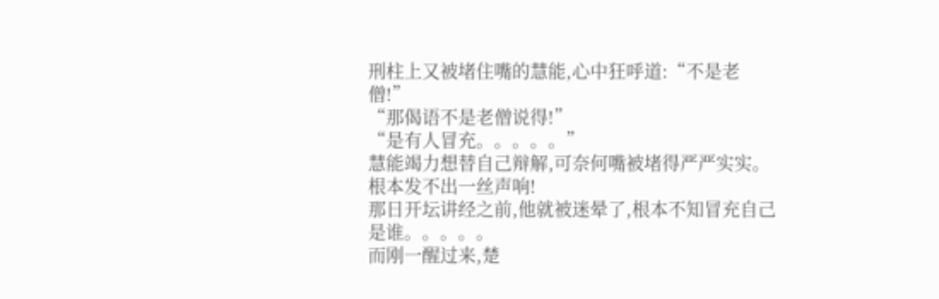刑柱上又被堵住嘴的慧能,心中狂呼道:“不是老僧!”
“那偈语不是老僧说得!”
“是有人冒充。。。。。”
慧能竭力想替自己辩解,可奈何嘴被堵得严严实实。
根本发不出一丝声响!
那日开坛讲经之前,他就被迷晕了,根本不知冒充自己是谁。。。。。
而刚一醒过来,楚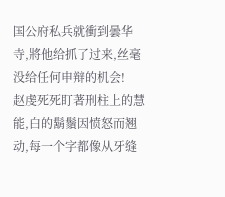国公府私兵就衝到曇华寺,將他给抓了过来,丝毫没给任何申辩的机会!
赵虔死死盯著刑柱上的慧能,白的鬍鬚因愤怒而翘动,每一个字都像从牙缝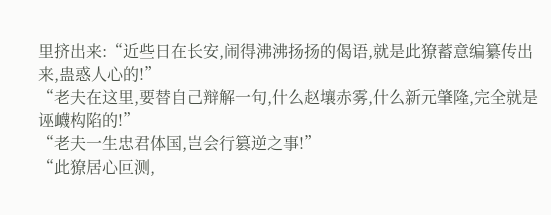里挤出来:“近些日在长安,闹得沸沸扬扬的偈语,就是此獠蓄意编纂传出来,蛊惑人心的!”
“老夫在这里,要替自己辩解一句,什么赵壤赤雾,什么新元肇隆,完全就是诬衊构陷的!”
“老夫一生忠君体国,岂会行篡逆之事!”
“此獠居心叵测,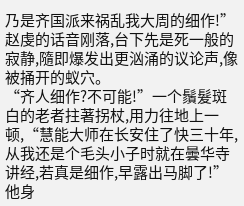乃是齐国派来祸乱我大周的细作!”
赵虔的话音刚落,台下先是死一般的寂静,隨即爆发出更汹涌的议论声,像被捅开的蚁穴。
“齐人细作?不可能!”一个鬚髮斑白的老者拄著拐杖,用力往地上一顿,“慧能大师在长安住了快三十年,从我还是个毛头小子时就在曇华寺讲经,若真是细作,早露出马脚了!”
他身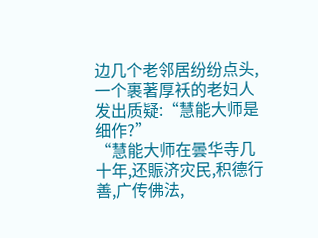边几个老邻居纷纷点头,一个裹著厚袄的老妇人发出质疑:“慧能大师是细作?”
“慧能大师在曇华寺几十年,还賑济灾民,积德行善,广传佛法,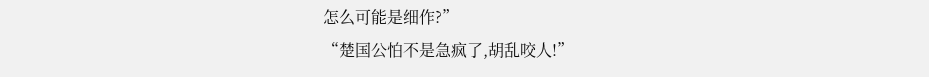怎么可能是细作?”
“楚国公怕不是急疯了,胡乱咬人!”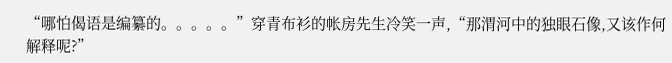“哪怕偈语是编纂的。。。。。”穿青布衫的帐房先生冷笑一声,“那渭河中的独眼石像,又该作何解释呢?”